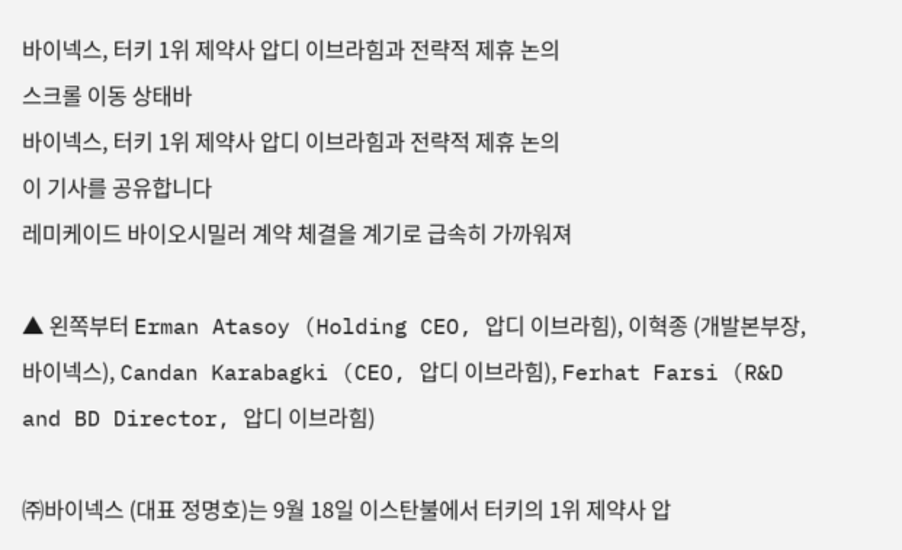바이넥스, 터키 1위 제약사 압디 이브라힘과 전략적 제휴 논의
스크롤 이동 상태바
바이넥스, 터키 1위 제약사 압디 이브라힘과 전략적 제휴 논의
이 기사를 공유합니다
레미케이드 바이오시밀러 계약 체결을 계기로 급속히 가까워져

▲ 왼쪽부터 Erman Atasoy (Holding CEO, 압디 이브라힘), 이혁종 (개발본부장, 바이넥스), Candan Karabagki (CEO, 압디 이브라힘), Ferhat Farsi (R&D and BD Director, 압디 이브라힘)

㈜바이넥스 (대표 정명호)는 9월 18일 이스탄불에서 터키의 1위 제약사 압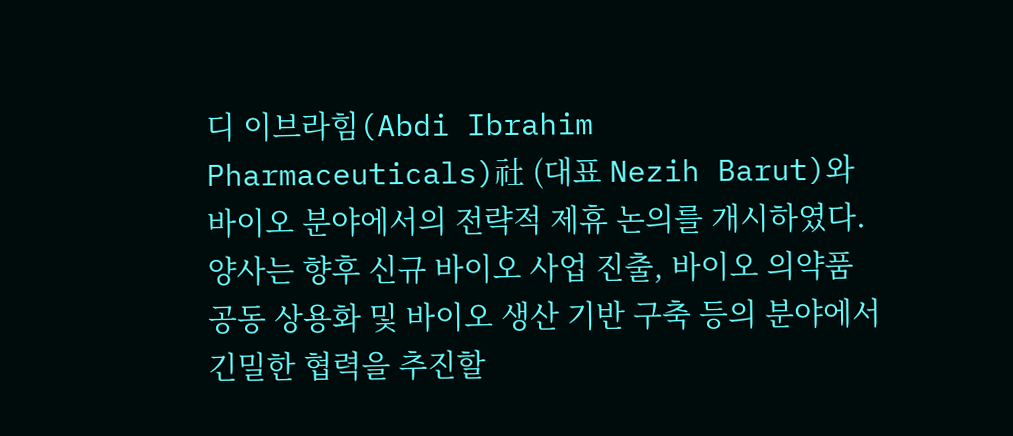디 이브라힘(Abdi Ibrahim Pharmaceuticals)社 (대표 Nezih Barut)와 바이오 분야에서의 전략적 제휴 논의를 개시하였다. 양사는 향후 신규 바이오 사업 진출, 바이오 의약품 공동 상용화 및 바이오 생산 기반 구축 등의 분야에서 긴밀한 협력을 추진할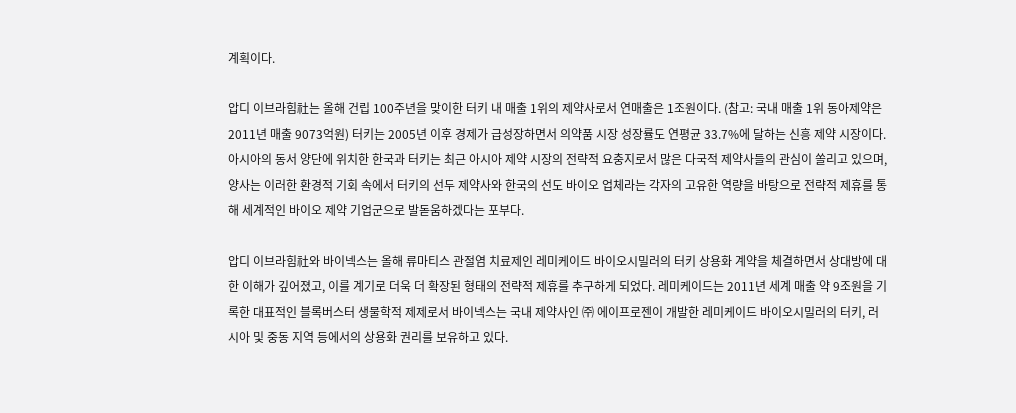계획이다.

압디 이브라힘社는 올해 건립 100주년을 맞이한 터키 내 매출 1위의 제약사로서 연매출은 1조원이다. (참고: 국내 매출 1위 동아제약은 2011년 매출 9073억원) 터키는 2005년 이후 경제가 급성장하면서 의약품 시장 성장률도 연평균 33.7%에 달하는 신흥 제약 시장이다. 아시아의 동서 양단에 위치한 한국과 터키는 최근 아시아 제약 시장의 전략적 요충지로서 많은 다국적 제약사들의 관심이 쏠리고 있으며, 양사는 이러한 환경적 기회 속에서 터키의 선두 제약사와 한국의 선도 바이오 업체라는 각자의 고유한 역량을 바탕으로 전략적 제휴를 통해 세계적인 바이오 제약 기업군으로 발돋움하겠다는 포부다.

압디 이브라힘社와 바이넥스는 올해 류마티스 관절염 치료제인 레미케이드 바이오시밀러의 터키 상용화 계약을 체결하면서 상대방에 대한 이해가 깊어졌고, 이를 계기로 더욱 더 확장된 형태의 전략적 제휴를 추구하게 되었다. 레미케이드는 2011년 세계 매출 약 9조원을 기록한 대표적인 블록버스터 생물학적 제제로서 바이넥스는 국내 제약사인 ㈜ 에이프로젠이 개발한 레미케이드 바이오시밀러의 터키, 러시아 및 중동 지역 등에서의 상용화 권리를 보유하고 있다.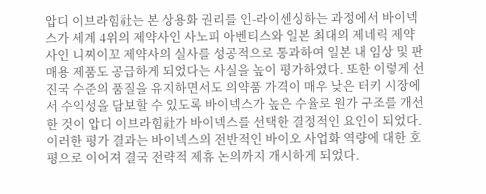압디 이브라힘社는 본 상용화 권리를 인-라이센싱하는 과정에서 바이넥스가 세계 4위의 제약사인 사노피 아벤티스와 일본 최대의 제네릭 제약사인 니찌이꼬 제약사의 실사를 성공적으로 통과하여 일본 내 임상 및 판매용 제품도 공급하게 되었다는 사실을 높이 평가하였다. 또한 이렇게 선진국 수준의 품질을 유지하면서도 의약품 가격이 매우 낮은 터키 시장에서 수익성을 담보할 수 있도록 바이넥스가 높은 수율로 원가 구조를 개선한 것이 압디 이브라힘社가 바이넥스를 선택한 결정적인 요인이 되었다. 이러한 평가 결과는 바이넥스의 전반적인 바이오 사업화 역량에 대한 호평으로 이어져 결국 전략적 제휴 논의까지 개시하게 되었다.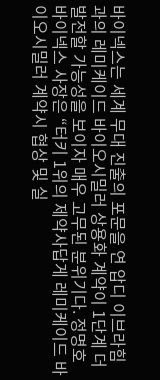바이넥스는 세계 무대 진출의 포문을 연 압디 이브라힘과의 레미케이드 바이오시밀러 상용화 계약이 1단계 더 발전할 가능성을 보이자 매우 고무된 분위기다. 정명호 바이넥스 사장은 “터키 1위의 제약사답게 레미케이드 바이오시밀러 계약시 협상 및 실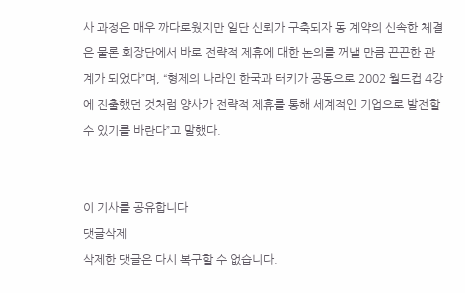사 과정은 매우 까다로웠지만 일단 신뢰가 구축되자 동 계약의 신속한 체결은 물론 회장단에서 바로 전략적 제휴에 대한 논의를 꺼낼 만큼 끈끈한 관계가 되었다”며, “형제의 나라인 한국과 터키가 공동으로 2002 월드컵 4강에 진출했던 것처럼 양사가 전략적 제휴를 통해 세계적인 기업으로 발전할 수 있기를 바란다”고 말했다.


이 기사를 공유합니다
댓글삭제
삭제한 댓글은 다시 복구할 수 없습니다.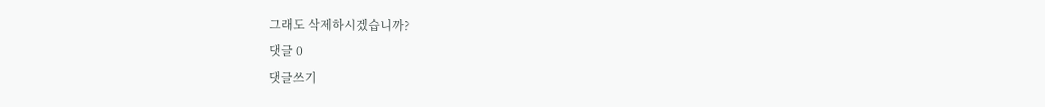그래도 삭제하시겠습니까?
댓글 0
댓글쓰기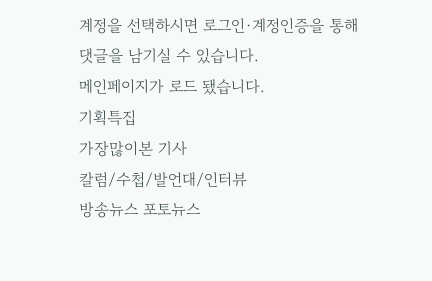계정을 선택하시면 로그인·계정인증을 통해
댓글을 남기실 수 있습니다.
메인페이지가 로드 됐습니다.
기획특집
가장많이본 기사
칼럼/수첩/발언대/인터뷰
방송뉴스 포토뉴스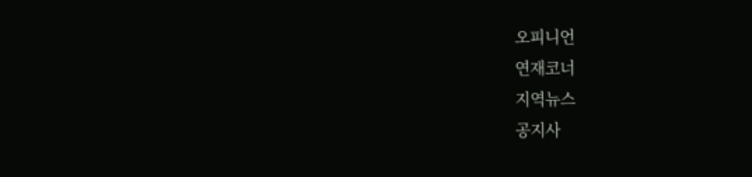오피니언
연재코너
지역뉴스
공지사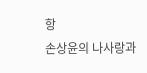항
손상윤의 나사랑과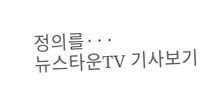정의를···
뉴스타운TV 기사보기